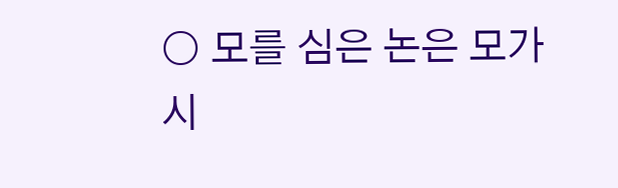○ 모를 심은 논은 모가 시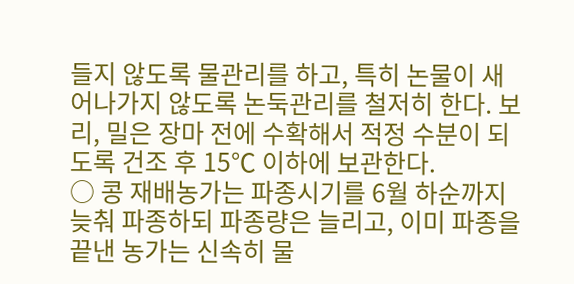들지 않도록 물관리를 하고, 특히 논물이 새어나가지 않도록 논둑관리를 철저히 한다. 보리, 밀은 장마 전에 수확해서 적정 수분이 되도록 건조 후 15℃ 이하에 보관한다.
○ 콩 재배농가는 파종시기를 6월 하순까지 늦춰 파종하되 파종량은 늘리고, 이미 파종을 끝낸 농가는 신속히 물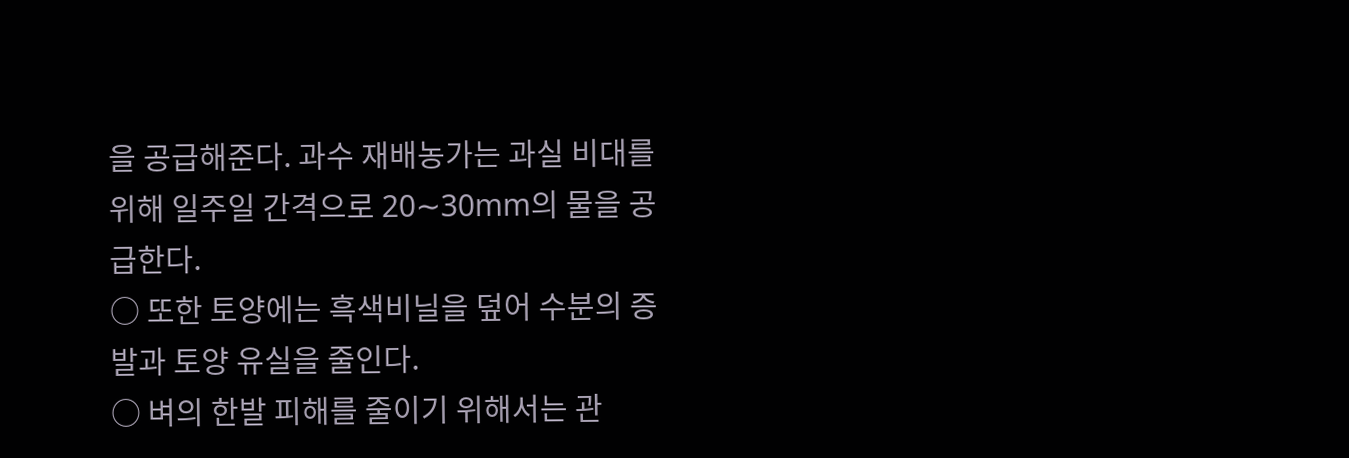을 공급해준다. 과수 재배농가는 과실 비대를 위해 일주일 간격으로 20∼30mm의 물을 공급한다.
○ 또한 토양에는 흑색비닐을 덮어 수분의 증발과 토양 유실을 줄인다.
○ 벼의 한발 피해를 줄이기 위해서는 관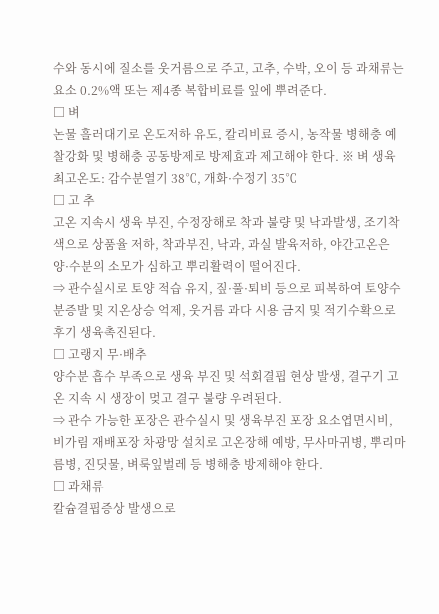수와 동시에 질소를 웃거름으로 주고, 고추, 수박, 오이 등 과채류는 요소 0.2%액 또는 제4종 복합비료를 잎에 뿌려준다.
□ 벼
논물 흘러대기로 온도저하 유도, 칼리비료 증시, 농작물 병해충 예찰강화 및 병해충 공동방제로 방제효과 제고해야 한다. ※ 벼 생육 최고온도: 감수분열기 38℃, 개화·수정기 35℃
□ 고 추
고온 지속시 생육 부진, 수정장해로 착과 불량 및 낙과발생, 조기착색으로 상품율 저하, 착과부진, 낙과, 과실 발육저하, 야간고온은 양·수분의 소모가 심하고 뿌리활력이 떨어진다.
⇒ 관수실시로 토양 적습 유지, 짚·풀·퇴비 등으로 피복하여 토양수분증발 및 지온상승 억제, 웃거름 과다 시용 금지 및 적기수확으로 후기 생육촉진된다.
□ 고랭지 무·배추
양수분 흡수 부족으로 생육 부진 및 석회결핍 현상 발생, 결구기 고온 지속 시 생장이 멎고 결구 불량 우려된다.
⇒ 관수 가능한 포장은 관수실시 및 생육부진 포장 요소엽면시비, 비가림 재배포장 차광망 설치로 고온장해 예방, 무사마귀병, 뿌리마름병, 진딧물, 벼룩잎벌레 등 병해충 방제해야 한다.
□ 과채류
칼슘결핍증상 발생으로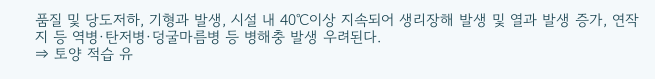품질 및 당도저하, 기형과 발생, 시설 내 40℃이상 지속되어 생리장해 발생 및 열과 발생 증가, 연작지 등 역병·탄저병·덩굴마름병 등 병해충 발생 우려된다.
⇒ 토양 적습 유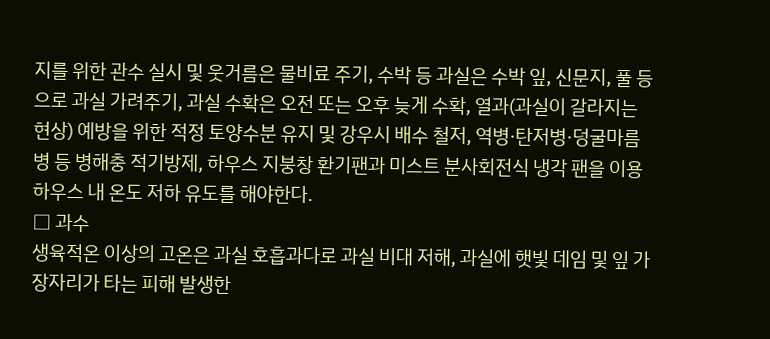지를 위한 관수 실시 및 웃거름은 물비료 주기, 수박 등 과실은 수박 잎, 신문지, 풀 등으로 과실 가려주기, 과실 수확은 오전 또는 오후 늦게 수확, 열과(과실이 갈라지는 현상) 예방을 위한 적정 토양수분 유지 및 강우시 배수 철저, 역병·탄저병·덩굴마름병 등 병해충 적기방제, 하우스 지붕창 환기팬과 미스트 분사회전식 냉각 팬을 이용 하우스 내 온도 저하 유도를 해야한다.
□ 과수
생육적온 이상의 고온은 과실 호흡과다로 과실 비대 저해, 과실에 햇빛 데임 및 잎 가장자리가 타는 피해 발생한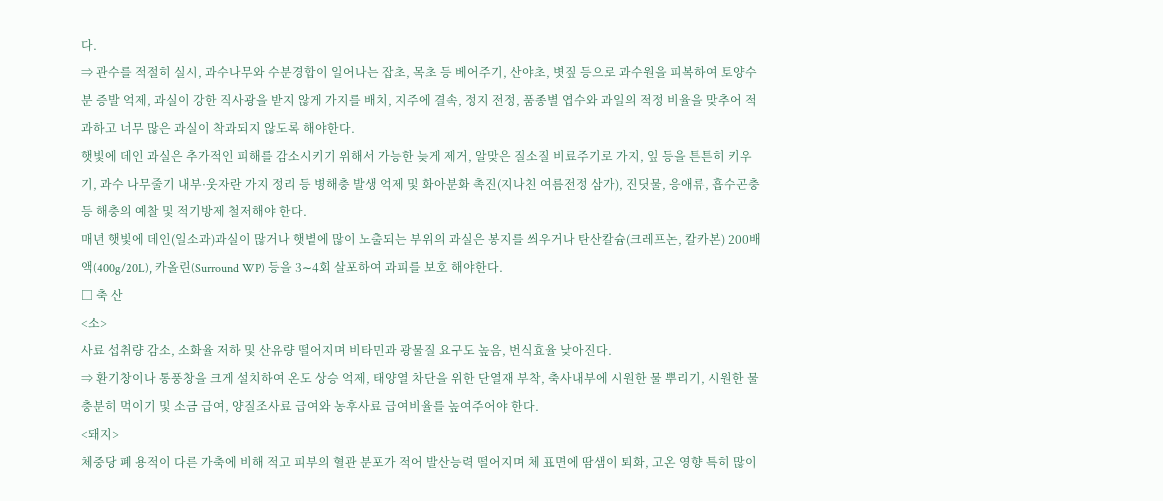다.
⇒ 관수를 적절히 실시, 과수나무와 수분경합이 일어나는 잡초, 목초 등 베어주기, 산야초, 볏짚 등으로 과수원을 피복하여 토양수분 증발 억제, 과실이 강한 직사광을 받지 않게 가지를 배치, 지주에 결속, 정지 전정, 품종별 엽수와 과일의 적정 비율을 맞추어 적과하고 너무 많은 과실이 착과되지 않도록 해야한다.
햇빛에 데인 과실은 추가적인 피해를 감소시키기 위해서 가능한 늦게 제거, 알맞은 질소질 비료주기로 가지, 잎 등을 튼튼히 키우기, 과수 나무줄기 내부·웃자란 가지 정리 등 병해충 발생 억제 및 화아분화 촉진(지나친 여름전정 삼가), 진딧물, 응애류, 흡수곤충 등 해충의 예찰 및 적기방제 철저해야 한다.
매년 햇빛에 데인(일소과)과실이 많거나 햇볕에 많이 노출되는 부위의 과실은 봉지를 씌우거나 탄산칼슘(크레프논, 칼카본) 200배액(400g/20L), 카올린(Surround WP) 등을 3∼4회 살포하여 과피를 보호 해야한다.
□ 축 산
<소>
사료 섭취량 감소, 소화율 저하 및 산유량 떨어지며 비타민과 광물질 요구도 높음, 번식효율 낮아진다.
⇒ 환기창이나 통풍창을 크게 설치하여 온도 상승 억제, 태양열 차단을 위한 단열재 부착, 축사내부에 시원한 물 뿌리기, 시원한 물 충분히 먹이기 및 소금 급여, 양질조사료 급여와 농후사료 급여비율를 높여주어야 한다.
<돼지>
체중당 폐 용적이 다른 가축에 비해 적고 피부의 혈관 분포가 적어 발산능력 떨어지며 체 표면에 땀샘이 퇴화, 고온 영향 특히 많이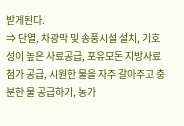받게된다.
⇒ 단열, 차광막 및 송풍시설 설치, 기호성이 높은 사료공급, 포유모돈 지방사료 첨가 공급, 시원한 물을 자주 갈아주고 충분한 물 공급하기, 농가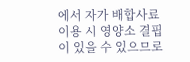에서 자가 배합사료 이용 시 영양소 결핍이 있을 수 있으므로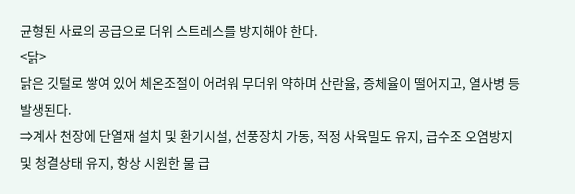균형된 사료의 공급으로 더위 스트레스를 방지해야 한다.
<닭>
닭은 깃털로 쌓여 있어 체온조절이 어려워 무더위 약하며 산란율, 증체율이 떨어지고, 열사병 등 발생된다.
⇒계사 천장에 단열재 설치 및 환기시설, 선풍장치 가동, 적정 사육밀도 유지, 급수조 오염방지 및 청결상태 유지, 항상 시원한 물 급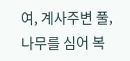여, 계사주변 풀, 나무를 심어 복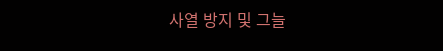사열 방지 및 그늘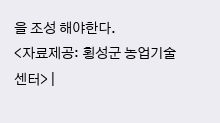을 조성 해야한다.
<자료제공: 횡성군 농업기술센터> |